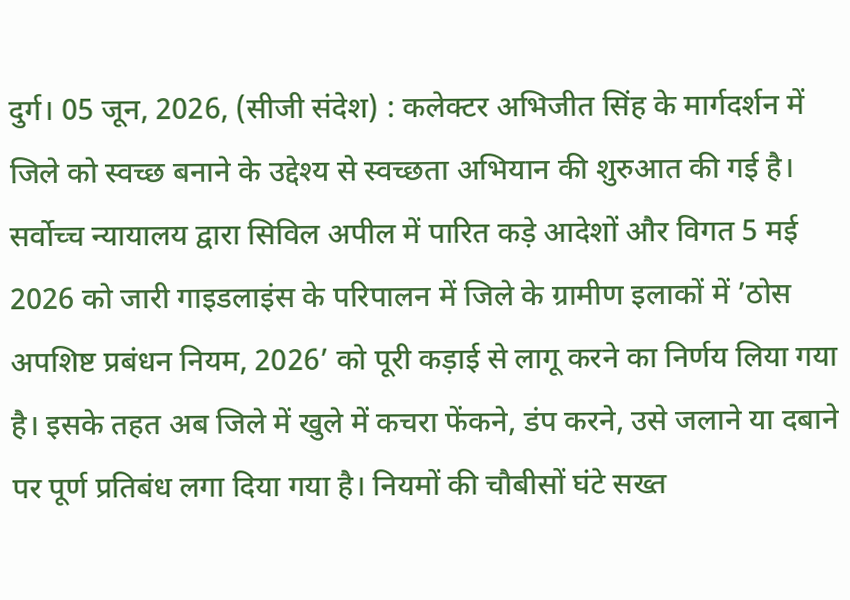दुर्ग। 05 जून, 2026, (सीजी संदेश) : कलेक्टर अभिजीत सिंह के मार्गदर्शन में जिले को स्वच्छ बनाने के उद्देश्य से स्वच्छता अभियान की शुरुआत की गई है। सर्वोच्च न्यायालय द्वारा सिविल अपील में पारित कड़े आदेशों और विगत 5 मई 2026 को जारी गाइडलाइंस के परिपालन में जिले के ग्रामीण इलाकों में ’ठोस अपशिष्ट प्रबंधन नियम, 2026’ को पूरी कड़ाई से लागू करने का निर्णय लिया गया है। इसके तहत अब जिले में खुले में कचरा फेंकने, डंप करने, उसे जलाने या दबाने पर पूर्ण प्रतिबंध लगा दिया गया है। नियमों की चौबीसों घंटे सख्त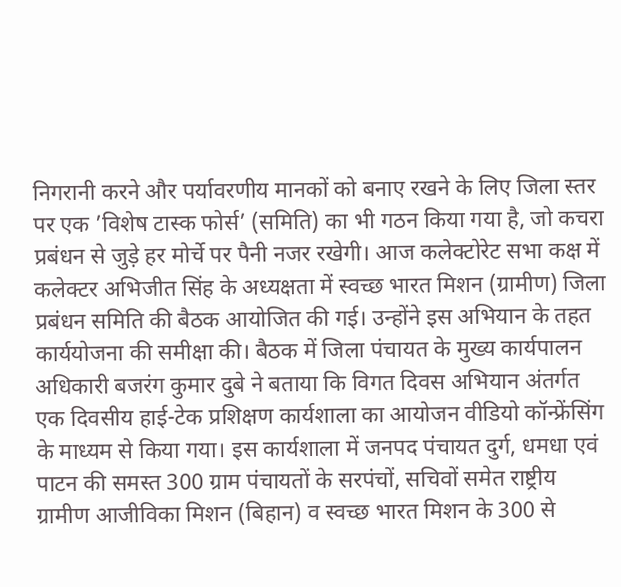निगरानी करने और पर्यावरणीय मानकों को बनाए रखने के लिए जिला स्तर पर एक ’विशेष टास्क फोर्स’ (समिति) का भी गठन किया गया है, जो कचरा प्रबंधन से जुड़े हर मोर्चे पर पैनी नजर रखेगी। आज कलेक्टोरेट सभा कक्ष में कलेक्टर अभिजीत सिंह के अध्यक्षता में स्वच्छ भारत मिशन (ग्रामीण) जिला प्रबंधन समिति की बैठक आयोजित की गई। उन्होंने इस अभियान के तहत कार्ययोजना की समीक्षा की। बैठक में जिला पंचायत के मुख्य कार्यपालन अधिकारी बजरंग कुमार दुबे ने बताया कि विगत दिवस अभियान अंतर्गत एक दिवसीय हाई-टेक प्रशिक्षण कार्यशाला का आयोजन वीडियो कॉन्फ्रेंसिंग के माध्यम से किया गया। इस कार्यशाला में जनपद पंचायत दुर्ग, धमधा एवं पाटन की समस्त 300 ग्राम पंचायतों के सरपंचों, सचिवों समेत राष्ट्रीय ग्रामीण आजीविका मिशन (बिहान) व स्वच्छ भारत मिशन के 300 से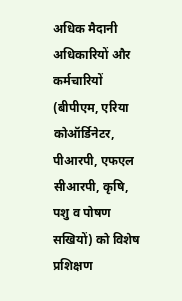अधिक मैदानी अधिकारियों और कर्मचारियों (बीपीएम, एरिया कोऑर्डिनेटर, पीआरपी, एफएल सीआरपी, कृषि, पशु व पोषण सखियों) को विशेष प्रशिक्षण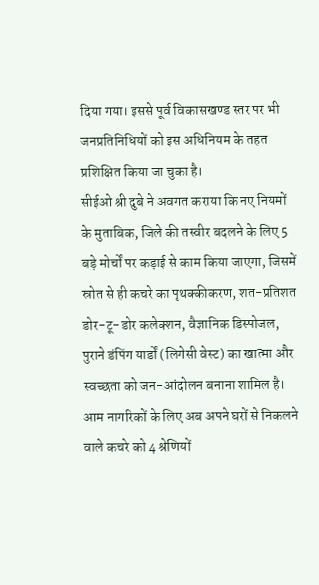दिया गया। इससे पूर्व विकासखण्ड स्तर पर भी जनप्रतिनिधियों को इस अधिनियम के तहत प्रशिक्षित किया जा चुका है।
सीईओ श्री दुबे ने अवगत कराया कि नए नियमों के मुताबिक, जिले की तस्वीर बदलने के लिए 5 बड़े मोर्चों पर कड़ाई से काम किया जाएगा, जिसमें स्रोत से ही कचरे का पृथक्कीकरण, शत-प्रतिशत डोर-टू-डोर कलेक्शन, वैज्ञानिक डिस्पोजल, पुराने डंपिंग यार्डों (लिगेसी वेस्ट) का खात्मा और स्वच्छता को जन-आंदोलन बनाना शामिल है। आम नागरिकों के लिए अब अपने घरों से निकलने वाले कचरे को 4 श्रेणियों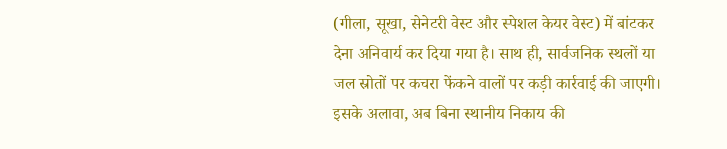(गीला, सूखा, सेनेटरी वेस्ट और स्पेशल केयर वेस्ट) में बांटकर देना अनिवार्य कर दिया गया है। साथ ही, सार्वजनिक स्थलों या जल स्रोतों पर कचरा फेंकने वालों पर कड़ी कार्रवाई की जाएगी। इसके अलावा, अब बिना स्थानीय निकाय की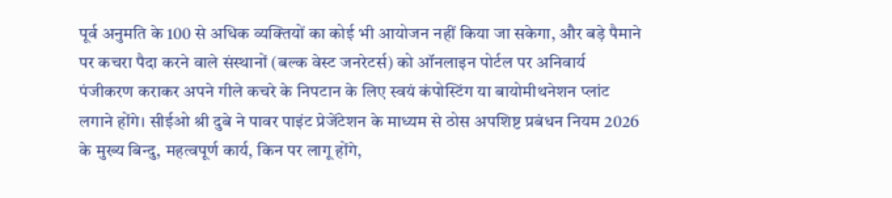पूर्व अनुमति के 100 से अधिक व्यक्तियों का कोई भी आयोजन नहीं किया जा सकेगा, और बड़े पैमाने पर कचरा पैदा करने वाले संस्थानों (बल्क वेस्ट जनरेटर्स) को ऑनलाइन पोर्टल पर अनिवार्य पंजीकरण कराकर अपने गीले कचरे के निपटान के लिए स्वयं कंपोस्टिंग या बायोमीथनेशन प्लांट लगाने होंगे। सीईओ श्री दुबे ने पावर पाइंट प्रेजेंटेशन के माध्यम से ठोस अपशिष्ट प्रबंधन नियम 2026 के मुख्य बिन्दु, महत्वपूर्ण कार्य, किन पर लागू होंगे,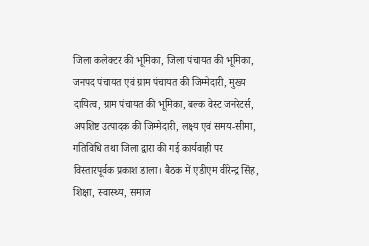जिला कलेक्टर की भूमिका, जिला पंचायत की भूमिका, जनपद पंचायत एवं ग्राम पंचायत की जिम्मेदारी, मुख्य दायित्व, ग्राम पंचायत की भूमिका, बल्क वेस्ट जनरेटर्स, अपशिष्ट उत्पादक की जिम्मेदारी, लक्ष्य एवं समय-सीमा, गतिविधि तथा जिला द्वारा की गई कार्यवाही पर विस्तारपूर्वक प्रकाश डाला। बैठक में एडीएम वीरेन्द्र सिंह, शिक्षा, स्वास्थ्य, समाज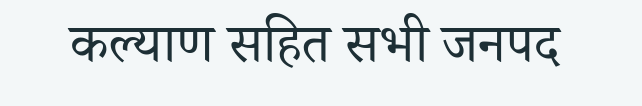कल्याण सहित सभी जनपद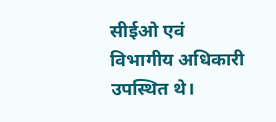सीईओ एवं विभागीय अधिकारी उपस्थित थे।